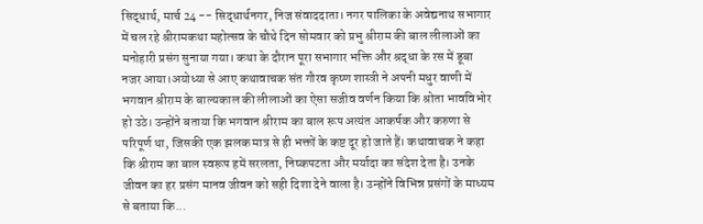सिद्धार्थ, मार्च 24 -- सिद्धार्थनगर, निज संवाददाता। नगर पालिका के अवेद्यनाथ सभागार में चल रहे श्रीरामकथा महोत्सव के चौथे दिन सोमवार को प्रभु श्रीराम की बाल लीलाओं का मनोहारी प्रसंग सुनाया गया। कथा के दौरान पूरा सभागार भक्ति और श्रद्धा के रस में डूबा नजर आया।अयोध्या से आए कथावाचक संत गौरव कृष्ण शास्त्री ने अपनी मधुर वाणी में भगवान श्रीराम के बाल्यकाल की लीलाओं का ऐसा सजीव वर्णन किया कि श्रोता भावविभोर हो उठे। उन्होंने बताया कि भगवान श्रीराम का बाल रूप अत्यंत आकर्षक और करुणा से परिपूर्ण था, जिसकी एक झलक मात्र से ही भक्तों के कष्ट दूर हो जाते हैं। कथावाचक ने कहा कि श्रीराम का बाल स्वरूप हमें सरलता, निष्कपटता और मर्यादा का संदेश देता है। उनके जीवन का हर प्रसंग मानव जीवन को सही दिशा देने वाला है। उन्होंने विभिन्न प्रसंगों के माध्यम से बताया कि...